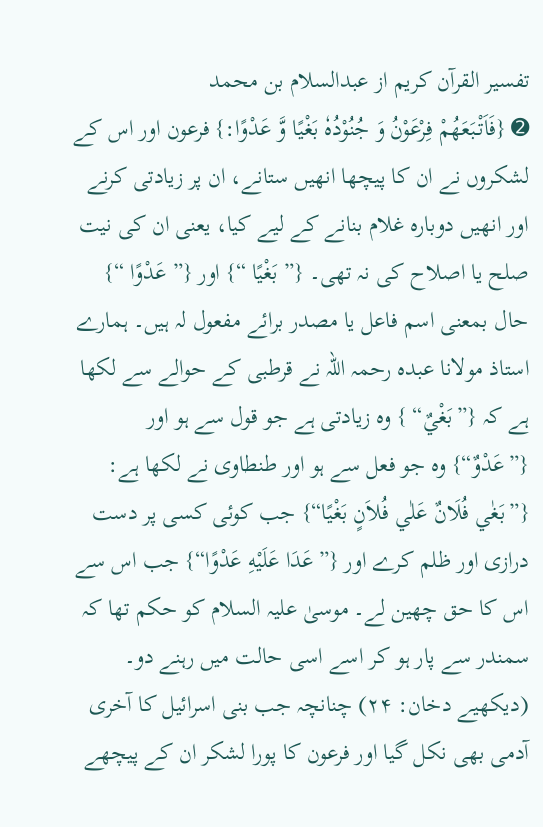تفسیر القرآن کریم از عبدالسلام بن محمد
➋ {فَاَتْبَعَهُمْ فِرْعَوْنُ وَ جُنُوْدُهٗ بَغْيًا وَّ عَدْوًا:} فرعون اور اس کے لشکروں نے ان کا پیچھا انھیں ستانے، ان پر زیادتی کرنے اور انھیں دوبارہ غلام بنانے کے لیے کیا، یعنی ان کی نیت صلح یا اصلاح کی نہ تھی۔ {” بَغْيًا “} اور {” عَدْوًا “} حال بمعنی اسم فاعل یا مصدر برائے مفعول لہ ہیں۔ ہمارے استاذ مولانا عبدہ رحمہ اللہ نے قرطبی کے حوالے سے لکھا ہے کہ {”بَغْيٌ“ } وہ زیادتی ہے جو قول سے ہو اور {”عَدْوٌ“} وہ جو فعل سے ہو اور طنطاوی نے لکھا ہے: {”بَغٰي فُلَانٌ عَلٰي فُلاَنٍ بَغْيًا“} جب کوئی کسی پر دست درازی اور ظلم کرے اور {”عَدَا عَلَيْهِ عَدْوًا“} جب اس سے اس کا حق چھین لے۔ موسیٰ علیہ السلام کو حکم تھا کہ سمندر سے پار ہو کر اسے اسی حالت میں رہنے دو۔ (دیکھیے دخان: ۲۴) چنانچہ جب بنی اسرائیل کا آخری آدمی بھی نکل گیا اور فرعون کا پورا لشکر ان کے پیچھے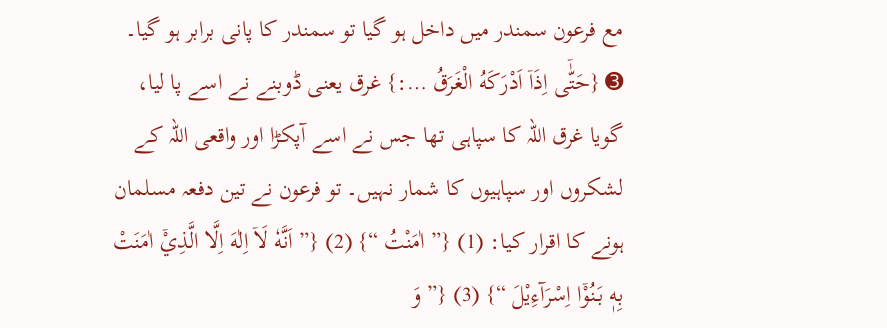مع فرعون سمندر میں داخل ہو گیا تو سمندر کا پانی برابر ہو گیا۔
➌ {حَتّٰۤى اِذَاۤ اَدْرَكَهُ الْغَرَقُ …:} غرق یعنی ڈوبنے نے اسے پا لیا، گویا غرق اللہ کا سپاہی تھا جس نے اسے آپکڑا اور واقعی اللہ کے لشکروں اور سپاہیوں کا شمار نہیں۔ تو فرعون نے تین دفعہ مسلمان ہونے کا اقرار کیا: (1) {” اٰمَنْتُ “} (2) {” اَنَّهٗ لَاۤ اِلٰهَ اِلَّا الَّذِيْۤ اٰمَنَتْ بِهٖ بَنُوْۤا اِسْرَآءِيْلَ “} (3) {” وَ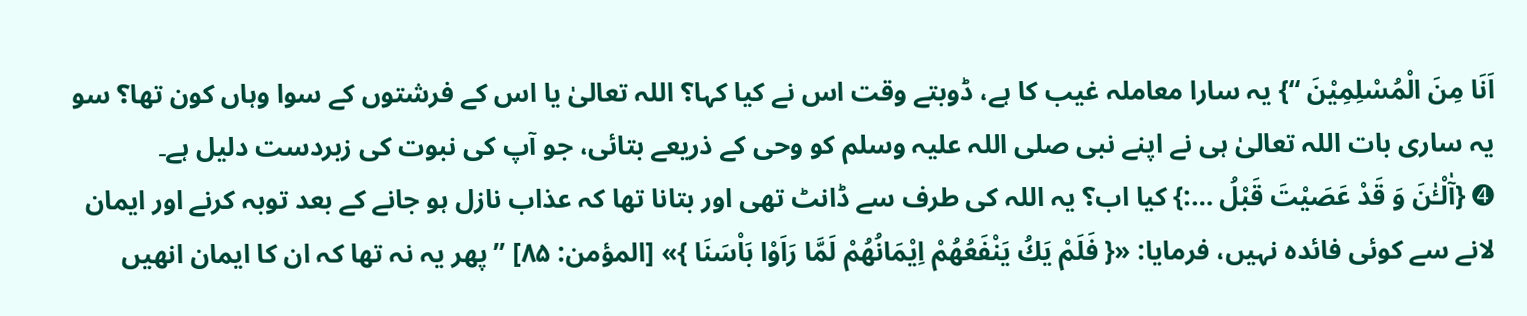اَنَا مِنَ الْمُسْلِمِيْنَ “} یہ سارا معاملہ غیب کا ہے، ڈوبتے وقت اس نے کیا کہا؟ اللہ تعالیٰ یا اس کے فرشتوں کے سوا وہاں کون تھا؟ سو یہ ساری بات اللہ تعالیٰ ہی نے اپنے نبی صلی اللہ علیہ وسلم کو وحی کے ذریعے بتائی، جو آپ کی نبوت کی زبردست دلیل ہے۔
➍ {آٰلْـٰٔنَ وَ قَدْ عَصَيْتَ قَبْلُ …:} کیا اب؟ یہ اللہ کی طرف سے ڈانٹ تھی اور بتانا تھا کہ عذاب نازل ہو جانے کے بعد توبہ کرنے اور ایمان لانے سے کوئی فائدہ نہیں، فرمایا: «{ فَلَمْ يَكُ يَنْفَعُهُمْ اِيْمَانُهُمْ لَمَّا رَاَوْا بَاْسَنَا }» [المؤمن: ۸۵] ”پھر یہ نہ تھا کہ ان کا ایمان انھیں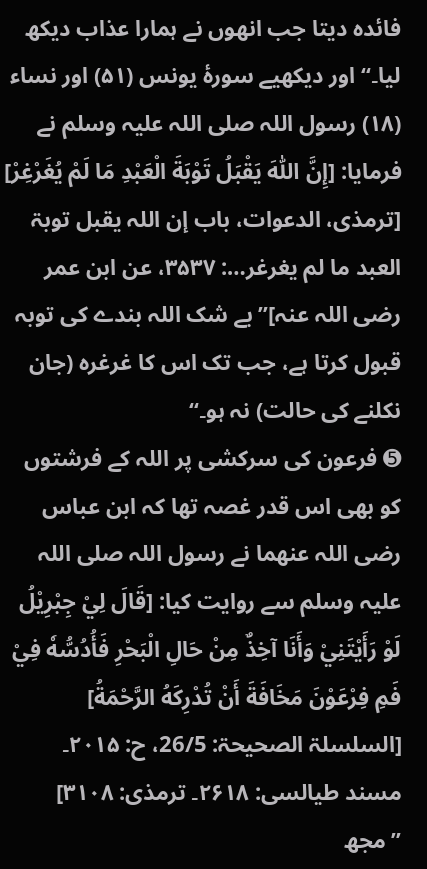فائدہ دیتا جب انھوں نے ہمارا عذاب دیکھ لیا۔“ اور دیکھیے سورۂ یونس (۵۱) اور نساء (۱۸) رسول اللہ صلی اللہ علیہ وسلم نے فرمایا: [إِنَّ اللّٰهَ يَقْبَلُ تَوْبَةَ الْعَبْدِ مَا لَمْ يُغَرْغِرْ] [ترمذی، الدعوات، باب إن اللہ یقبل توبۃ العبد ما لم یغرغر…: ۳۵۳۷، عن ابن عمر رضی اللہ عنہ]”بے شک اللہ بندے کی توبہ قبول کرتا ہے، جب تک اس کا غرغرہ (جان نکلنے کی حالت) نہ ہو۔“
➎ فرعون کی سرکشی پر اللہ کے فرشتوں کو بھی اس قدر غصہ تھا کہ ابن عباس رضی اللہ عنھما نے رسول اللہ صلی اللہ علیہ وسلم سے روایت کیا: [قَالَ لِيْ جِبْرِيْلُ لَوْ رَأَيْتَنِيْ وَأَنَا آخِذٌ مِنْ حَالِ الْبَحْرِ فَأُدُسُّهٗ فِيْ فَمِ فِرْعَوْنَ مَخَافَةَ أَنْ تُدْرِكَهُ الرَّحْمَةُ] [السلسلۃ الصحیحۃ: 26/5، ح: ۲۰۱۵۔ مسند طیالسی: ۲۶۱۸۔ ترمذی: ۳۱۰۸] ”مجھ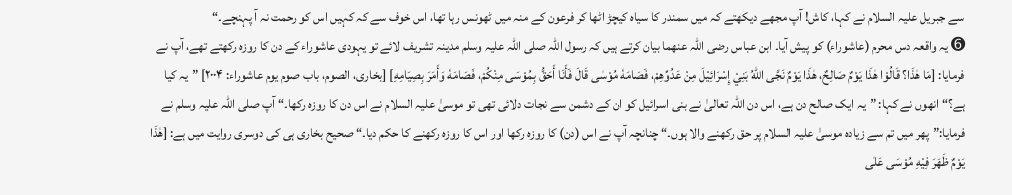سے جبریل علیہ السلام نے کہا، کاش! آپ مجھے دیکھتے کہ میں سمندر کا سیاہ کیچڑ اٹھا کر فرعون کے منہ میں ٹھونس رہا تھا، اس خوف سے کہ کہیں اس کو رحمت نہ آ پہنچے۔“
➏ یہ واقعہ دس محرم (عاشوراء) کو پیش آیا۔ ابن عباس رضی اللہ عنھما بیان کرتے ہیں کہ رسول اللہ صلی اللہ علیہ وسلم مدینہ تشریف لائے تو یہودی عاشوراء کے دن کا روزہ رکھتے تھے، آپ نے فرمایا: [مَا هٰذَا؟ قَالُوْا هٰذَا يَوْمٌ صَالِحٌ، هٰذَا يَوْمٌ نَجَّی اللّٰهُ بَنِيْ إِسْرَائِيْلَ مِنْ عَدُوِّهِمْ، فَصَامَهٗ مُوْسٰی قَالَ فَأَنَا أَحَقُّ بِمُوْسَی مِنْكُمْ، فَصَامَهٗ وَأَمَرَ بِصِيَامِهِ] [بخاری، الصوم، باب صوم یوم عاشوراء: ۲۰۰۴] ”یہ کیا ہے؟“ انھوں نے کہا: ”یہ ایک صالح دن ہے، اس دن اللہ تعالیٰ نے بنی اسرائیل کو ان کے دشمن سے نجات دلائی تھی تو موسیٰ علیہ السلام نے اس دن کا روزہ رکھا۔“ آپ صلی اللہ علیہ وسلم نے فرمایا:”پھر میں تم سے زیادہ موسیٰ علیہ السلام پر حق رکھنے والا ہوں۔“ چنانچہ آپ نے اس (دن) کا روزہ رکھا اور اس کا روزہ رکھنے کا حکم دیا۔“ صحیح بخاری ہی کی دوسری روایت میں ہے: [هٰذَا يَوْمٌ ظَهَرَ فِيْهِ مُوْسَی عَلٰی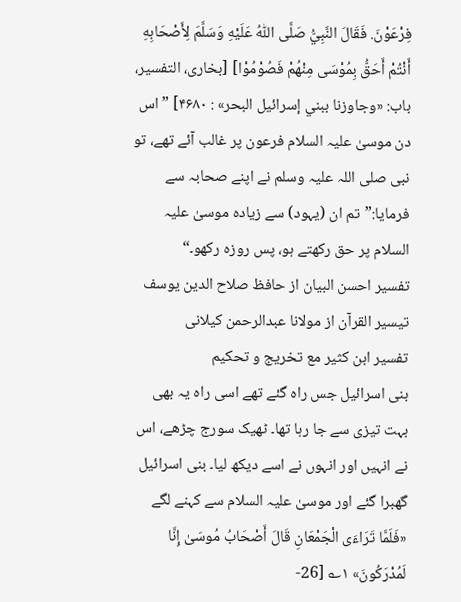فِرْعَوْنَ. فَقَالَ النَّبِيُّ صَلَّی اللّٰهُ عَلَيْهِ وَسَلَّمَ لِأَصْحَابِهِ أَنْتُمْ أَحَقُّ بِمُوْسَی مِنْهُمْ فَصُوْمُوْا] [بخاری، التفسیر، باب: «وجاوزنا ببني إسرائیل البحر» : ۴۶۸۰] ”اس دن موسیٰ علیہ السلام فرعون پر غالب آئے تھے، تو نبی صلی اللہ علیہ وسلم نے اپنے صحابہ سے فرمایا:”تم ان (یہود) سے زیادہ موسیٰ علیہ السلام پر حق رکھتے ہو، پس روزہ رکھو۔“
تفسیر احسن البیان از حافظ صلاح الدین یوسف
تيسير القرآن از مولانا عبدالرحمن کیلانی
تفسیر ابن کثیر مع تخریج و تحکیم
بنی اسرائیل جس راہ گئے تھے اسی راہ یہ بھی بہت تیزی سے جا رہا تھا۔ ٹھیک سورج چڑھے، اس نے انہیں اور انہوں نے اسے دیکھ لیا۔ بنی اسرائیل گھبرا گئے اور موسیٰ علیہ السلام سے کہنے لگے «فَلَمَّا تَرَاءَى الْجَمْعَانِ قَالَ أَصْحَابُ مُوسَىٰ إِنَّا لَمُدْرَكُونَ» ۱؎ [26-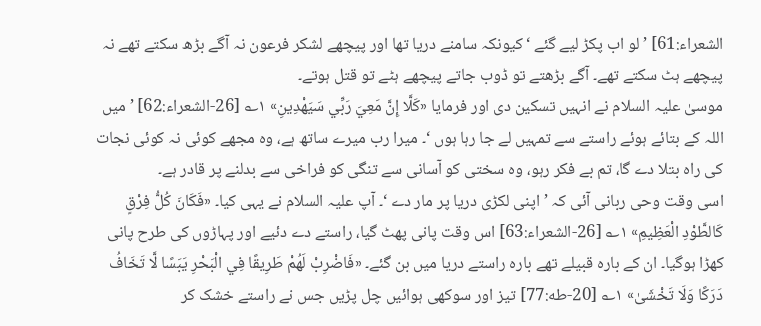الشعراء:61] ’ لو اب پکڑ لیے گئے ‘ کیونکہ سامنے دریا تھا اور پیچھے لشکر فرعون نہ آگے بڑھ سکتے تھے نہ پیچھے ہٹ سکتے تھے۔ آگے بڑھتے تو ڈوب جاتے پیچھے ہٹے تو قتل ہوتے۔
موسیٰ علیہ السلام نے انہیں تسکین دی اور فرمایا «كَلَّا إِنَّ مَعِيَ رَبِّي سَيَهْدِينِ» ۱؎ [26-الشعراء:62] ’ میں اللہ کے بتائے ہوئے راستے سے تمہیں لے جا رہا ہوں ‘۔ میرا رب میرے ساتھ ہے، وہ مجھے کوئی نہ کوئی نجات کی راہ بتلا دے گا، تم بے فکر رہو، وہ سختی کو آسانی سے تنگی کو فراخی سے بدلنے پر قادر ہے۔
اسی وقت وحی ربانی آئی کہ ’ اپنی لکڑی دریا پر مار دے ‘۔ آپ علیہ السلام نے یہی کیا۔ «فَكَانَ كُلُّ فِرْقٍ كَالطَّوْدِ الْعَظِيمِ» ۱؎ [26-الشعراء:63] اس وقت پانی پھٹ گیا، راستے دے دئیے اور پہاڑوں کی طرح پانی کھڑا ہوگیا۔ ان کے بارہ قبیلے تھے بارہ راستے دریا میں بن گئے۔ «فَاضْرِبْ لَهُمْ طَرِيقًا فِي الْبَحْرِ يَبَسًا لَّا تَخَافُ دَرَكًا وَلَا تَخْشَىٰ» ۱؎ [20-طه:77] تیز اور سوکھی ہوائیں چل پڑیں جس نے راستے خشک کر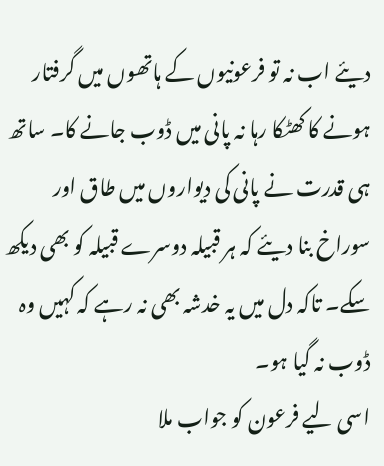دیئے اب نہ تو فرعونیوں کے ہاتھوں میں گرفتار ہونے کا کھٹکا رہا نہ پانی میں ڈوب جانے کا۔ ساتھ ہی قدرت نے پانی کی دیواروں میں طاق اور سوراخ بنا دیئے کہ ہر قبیلہ دوسرے قبیلہ کو بھی دیکھ سکے۔ تاکہ دل میں یہ خدشہ بھی نہ رہے کہ کہیں وہ ڈوب نہ گیا ہو۔
اسی لیے فرعون کو جواب ملا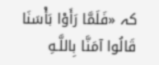کہ «فَلَمَّا رَأَوْا بَأْسَنَا قَالُوا آمَنَّا بِاللَّـهِ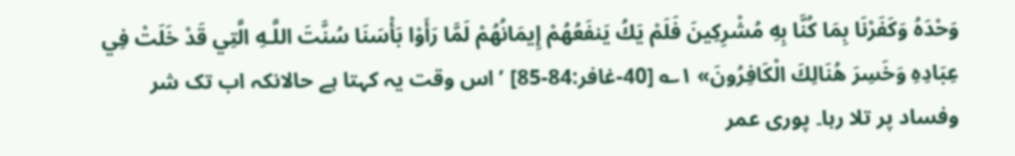وَحْدَهُ وَكَفَرْنَا بِمَا كُنَّا بِهِ مُشْرِكِينَ فَلَمْ يَكُ يَنفَعُهُمْ إِيمَانُهُمْ لَمَّا رَأَوْا بَأْسَنَا سُنَّتَ اللَّـهِ الَّتِي قَدْ خَلَتْ فِي عِبَادِهِ وَخَسِرَ هُنَالِكَ الْكَافِرُونَ» ۱؎ [40-غافر:84-85] ’ اس وقت یہ کہتا ہے حالانکہ اب تک شر وفساد پر تلا رہا۔ پوری عمر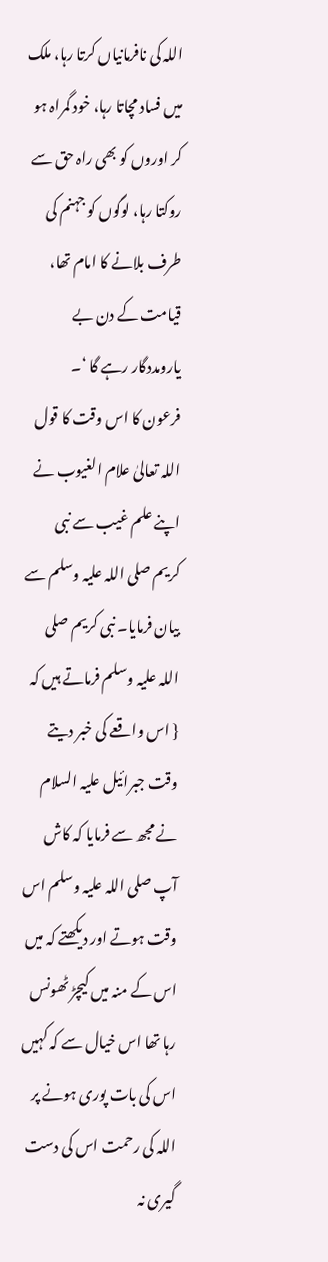اللہ کی نافرمانیاں کرتا رہا، ملک میں فساد مچاتا رہا، خود گمراہ ہو کر اوروں کو بھی راہ حق سے روکتا رہا، لوگوں کو جہنم کی طرف بلانے کا امام تھا، قیامت کے دن بے یارومددگار رہے گا ‘۔
فرعون کا اس وقت کا قول اللہ تعالیٰ علام الغیوب نے اپنے علم غیب سے نبی کریم صلی اللہ علیہ وسلم سے بیان فرمایا۔ نبی کریم صلی اللہ علیہ وسلم فرماتے ہیں کہ { اس واقعے کی خبر دیتے وقت جبرائیل علیہ السلام نے مجھ سے فرمایا کہ کاش آپ صلی اللہ علیہ وسلم اس وقت ہوتے اور دیکھتے کہ میں اس کے منہ میں کیچڑ ٹھونس رہا تھا اس خیال سے کہ کہیں اس کی بات پوری ہونے پر اللہ کی رحمت اس کی دست گیری نہ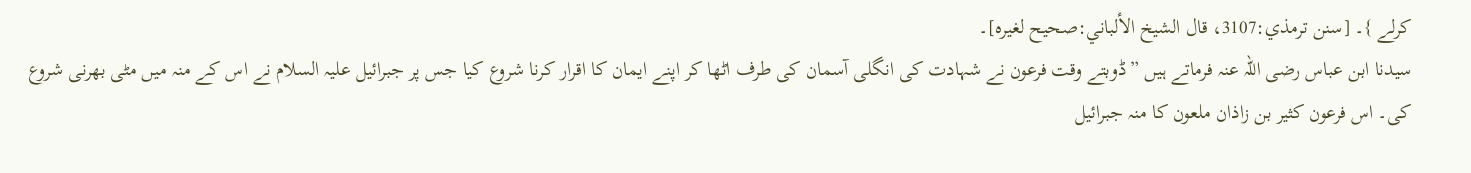کرلے }۔ [سنن ترمذي:3107، قال الشيخ الألباني:صحیح لغیرہ]۔
سیدنا ابن عباس رضی اللہ عنہ فرماتے ہیں ”ڈوبتے وقت فرعون نے شہادت کی انگلی آسمان کی طرف اٹھا کر اپنے ایمان کا اقرار کرنا شروع کیا جس پر جبرائیل علیہ السلام نے اس کے منہ میں مٹی بھرنی شروع کی۔ اس فرعون کثیر بن زاذان ملعون کا منہ جبرائیل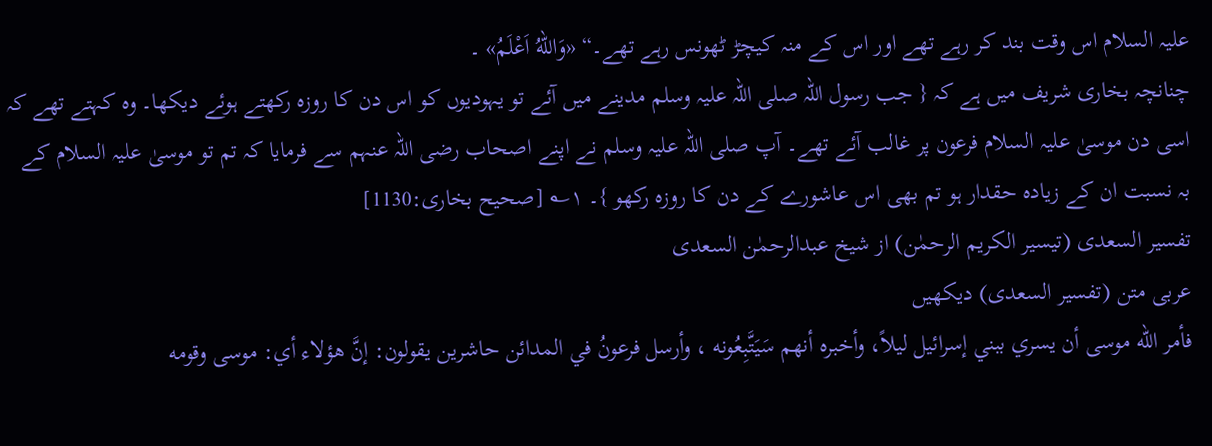علیہ السلام اس وقت بند کر رہے تھے اور اس کے منہ کیچڑ ٹھونس رہے تھے۔“ «وَاللهُ اَعْلَمُ» ۔
چنانچہ بخاری شریف میں ہے کہ { جب رسول اللہ صلی اللہ علیہ وسلم مدینے میں آئے تو یہودیوں کو اس دن کا روزہ رکھتے ہوئے دیکھا۔ وہ کہتے تھے کہ اسی دن موسیٰ علیہ السلام فرعون پر غالب آئے تھے۔ آپ صلی اللہ علیہ وسلم نے اپنے اصحاب رضی اللہ عنہم سے فرمایا کہ تم تو موسیٰ علیہ السلام کے بہ نسبت ان کے زیادہ حقدار ہو تم بھی اس عاشورے کے دن کا روزہ رکھو }۔ ۱؎ [صحیح بخاری:1130]
تفسیر السعدی (تیسیر الکریم الرحمٰن) از شیخ عبدالرحمٰن السعدی
عربی متن (تفسیر السعدی) دیکھیں
فأمر الله موسى أن يسري ببني إسرائيل ليلاً، وأخبره أنهم سَيَتَّبِعُونه ، وأرسل فرعونُ في المدائن حاشرين يقولون: إنَّ هؤلاء أي: موسى وقومه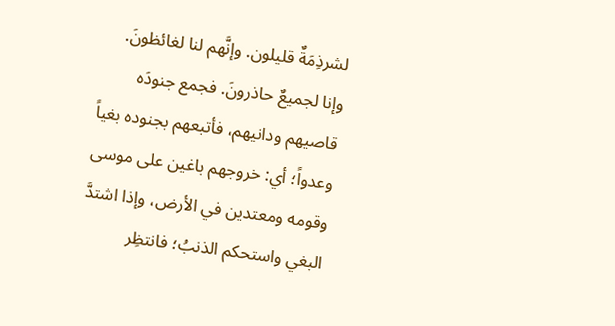لشرذِمَةٌ قليلون. وإنَّهم لنا لغائظونَ. وإنا لجميعٌ حاذرونَ. فجمع جنودَه قاصيهم ودانيهم، فأتبعهم بجنوده بغياً وعدواً؛ أي: خروجهم باغين على موسى وقومه ومعتدين في الأرض، وإذا اشتدَّ البغي واستحكم الذنبُ؛ فانتظِر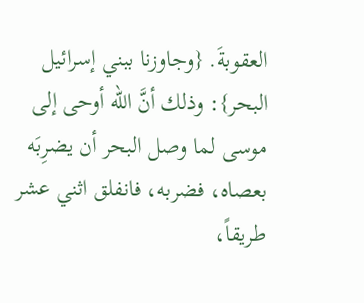العقوبةَ. {وجاوزنا ببني إسرائيل البحر}: وذلك أنَّ الله أوحى إلى موسى لما وصل البحر أن يضرِبَه بعصاه، فضربه، فانفلق اثني عشر طريقاً،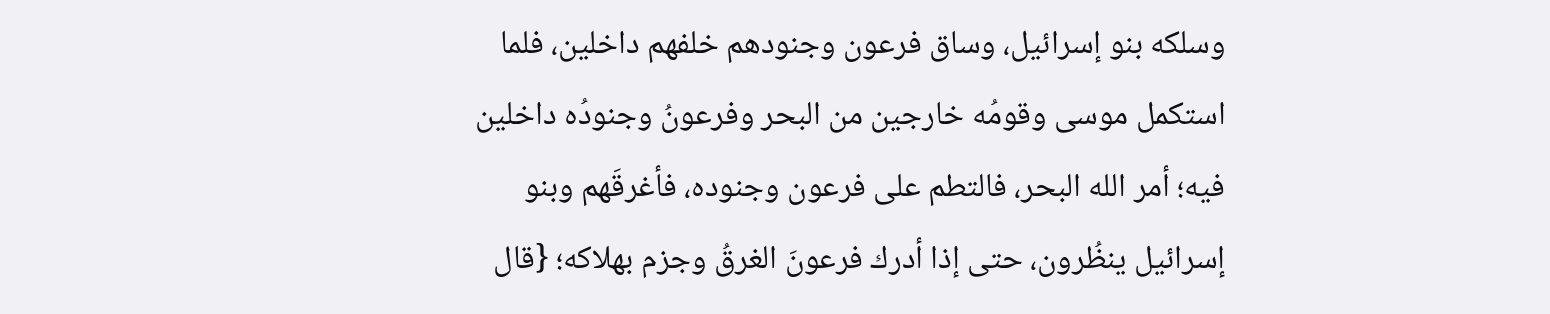وسلكه بنو إسرائيل، وساق فرعون وجنودهم خلفهم داخلين، فلما استكمل موسى وقومُه خارجين من البحر وفرعونُ وجنودُه داخلين فيه؛ أمر الله البحر، فالتطم على فرعون وجنوده، فأغرقَهم وبنو إسرائيل ينظُرون، حتى إذا أدرك فرعونَ الغرقُ وجزم بهلاكه؛ {قال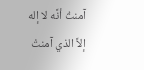آمنتُ أنَّه لا إله إلاَّ الذي آمنتْ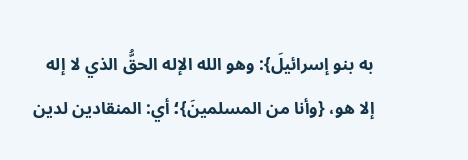به بنو إسرائيلَ}: وهو الله الإله الحقُّ الذي لا إله إلا هو، {وأنا من المسلمينَ}؛ أي: المنقادين لدين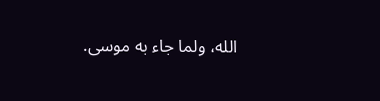الله، ولما جاء به موسى.